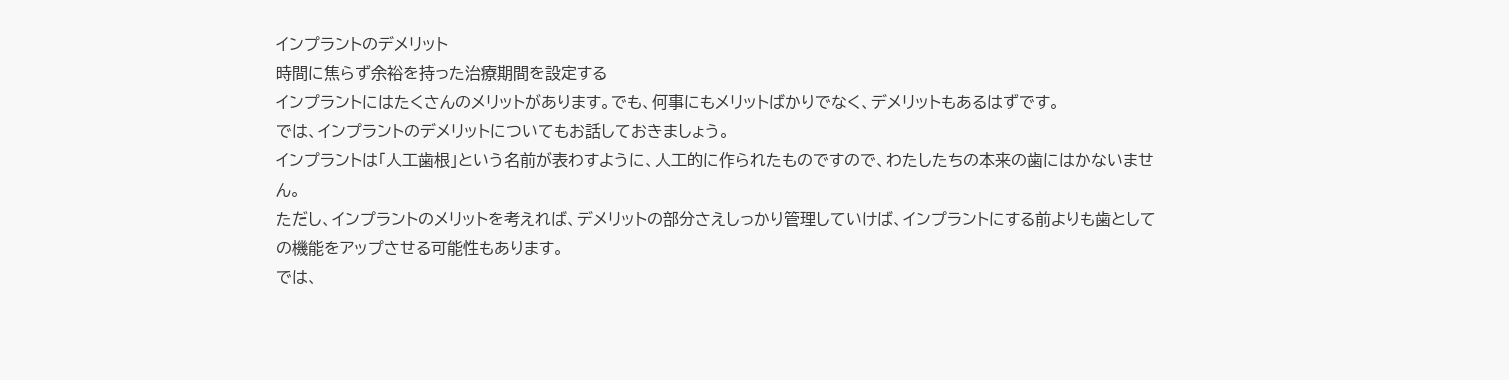インプラントのデメリット
時間に焦らず余裕を持った治療期間を設定する
インプラントにはたくさんのメリットがあります。でも、何事にもメリットばかりでなく、デメリットもあるはずです。
では、インプラントのデメリットについてもお話しておきましょう。
インプラントは「人工歯根」という名前が表わすように、人工的に作られたものですので、わたしたちの本来の歯にはかないません。
ただし、インプラントのメリットを考えれば、デメリットの部分さえしっかり管理していけば、インプラントにする前よりも歯としての機能をアップさせる可能性もあります。
では、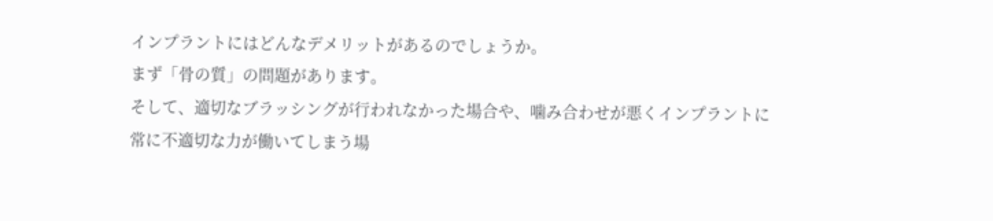インプラントにはどんなデメリットがあるのでしょうか。
まず「骨の質」の問題があります。
そして、適切なブラッシングが行われなかった場合や、噛み合わせが悪くインプラントに常に不適切な力が働いてしまう場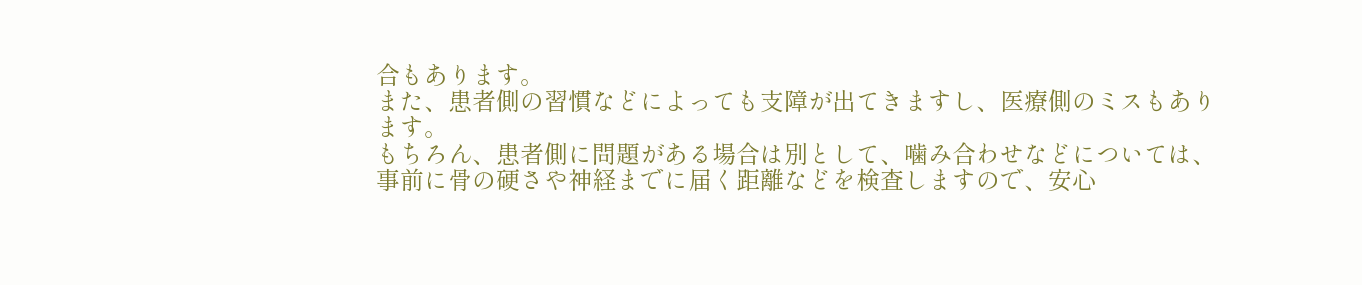合もあります。
また、患者側の習慣などによっても支障が出てきますし、医療側のミスもあります。
もちろん、患者側に問題がある場合は別として、噛み合わせなどについては、事前に骨の硬さや神経までに届く距離などを検査しますので、安心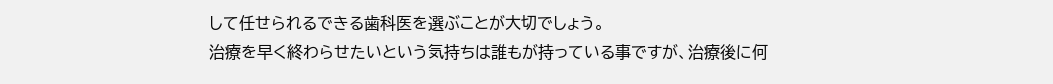して任せられるできる歯科医を選ぶことが大切でしょう。
治療を早く終わらせたいという気持ちは誰もが持っている事ですが、治療後に何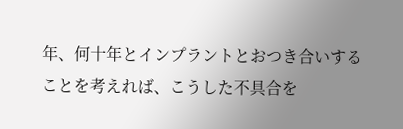年、何十年とインプラントとおつき合いすることを考えれば、こうした不具合を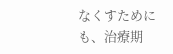なくすためにも、治療期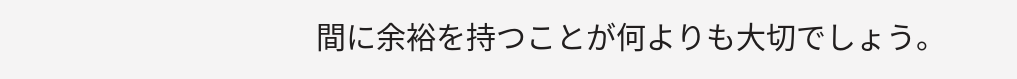間に余裕を持つことが何よりも大切でしょう。